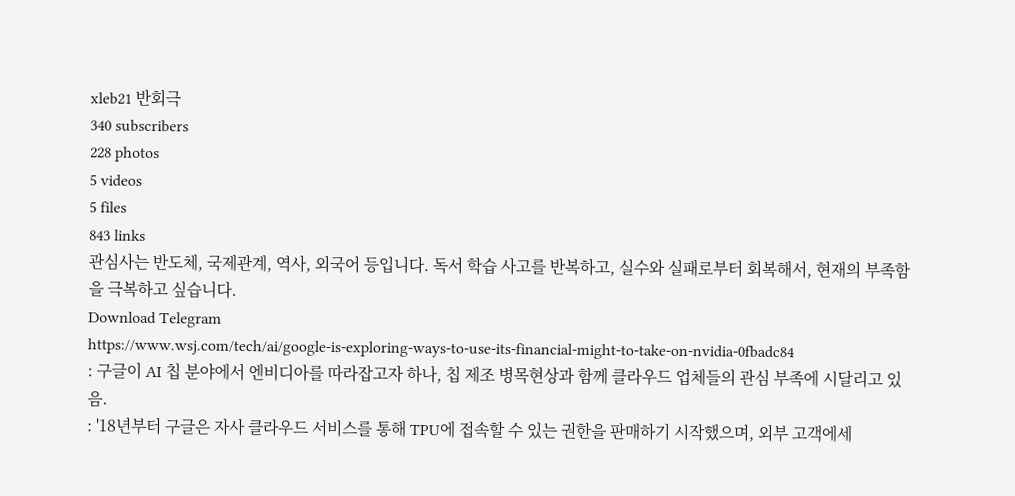xleb21 반회극
340 subscribers
228 photos
5 videos
5 files
843 links
관심사는 반도체, 국제관계, 역사, 외국어 등입니다. 독서 학습 사고를 반복하고, 실수와 실패로부터 회복해서, 현재의 부족함을 극복하고 싶습니다.
Download Telegram
https://www.wsj.com/tech/ai/google-is-exploring-ways-to-use-its-financial-might-to-take-on-nvidia-0fbadc84
: 구글이 AI 칩 분야에서 엔비디아를 따라잡고자 하나, 칩 제조 병목현상과 함께 클라우드 업체들의 관심 부족에 시달리고 있음.
: '18년부터 구글은 자사 클라우드 서비스를 통해 TPU에 접속할 수 있는 권한을 판매하기 시작했으며, 외부 고객에세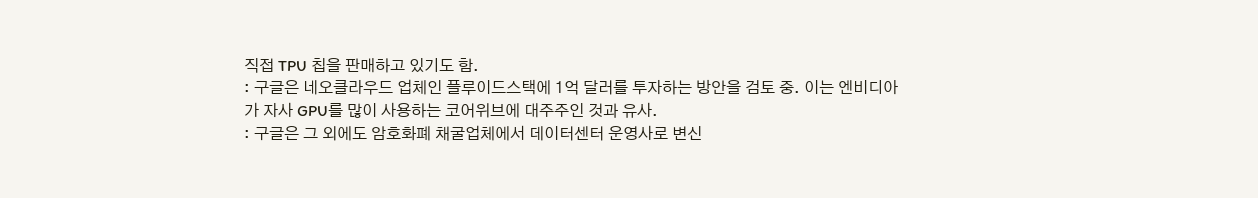직접 TPU 칩을 판매하고 있기도 함.
: 구글은 네오클라우드 업체인 플루이드스택에 1억 달러를 투자하는 방안을 검토 중. 이는 엔비디아가 자사 GPU를 많이 사용하는 코어위브에 대주주인 것과 유사.
: 구글은 그 외에도 암호화폐 채굴업체에서 데이터센터 운영사로 변신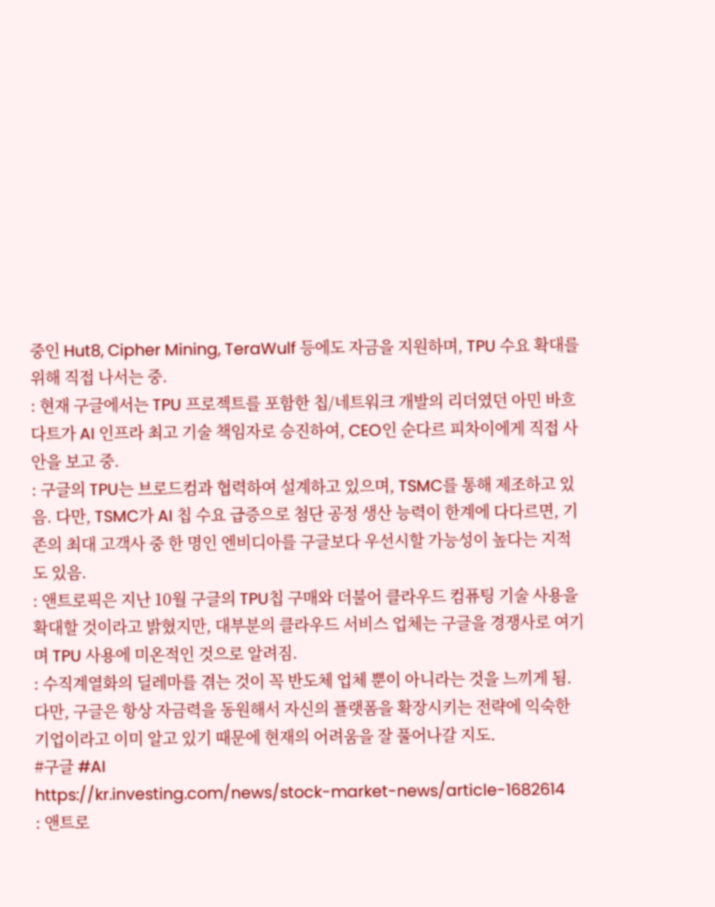중인 Hut8, Cipher Mining, TeraWulf 등에도 자금을 지원하며, TPU 수요 확대를 위해 직접 나서는 중.
: 현재 구글에서는 TPU 프로젝트를 포함한 칩/네트워크 개발의 리더였던 아민 바흐다트가 AI 인프라 최고 기술 책임자로 승진하여, CEO인 순다르 피차이에게 직접 사안을 보고 중.
: 구글의 TPU는 브로드컴과 협력하여 설계하고 있으며, TSMC를 통해 제조하고 있음. 다만, TSMC가 AI 칩 수요 급증으로 첨단 공정 생산 능력이 한계에 다다르면, 기존의 최대 고객사 중 한 명인 엔비디아를 구글보다 우선시할 가능성이 높다는 지적도 있음.
: 앤트로픽은 지난 10월 구글의 TPU칩 구매와 더불어 클라우드 컴퓨팅 기술 사용을 확대할 것이라고 밝혔지만, 대부분의 클라우드 서비스 업체는 구글을 경쟁사로 여기며 TPU 사용에 미온적인 것으로 알려짐.
: 수직계열화의 딜레마를 겪는 것이 꼭 반도체 업체 뿐이 아니라는 것을 느끼게 됨. 다만, 구글은 항상 자금력을 동원해서 자신의 플랫폼을 확장시키는 전략에 익숙한 기업이라고 이미 알고 있기 때문에 현재의 어려움을 잘 풀어나갈 지도.
#구글 #AI
https://kr.investing.com/news/stock-market-news/article-1682614
: 앤트로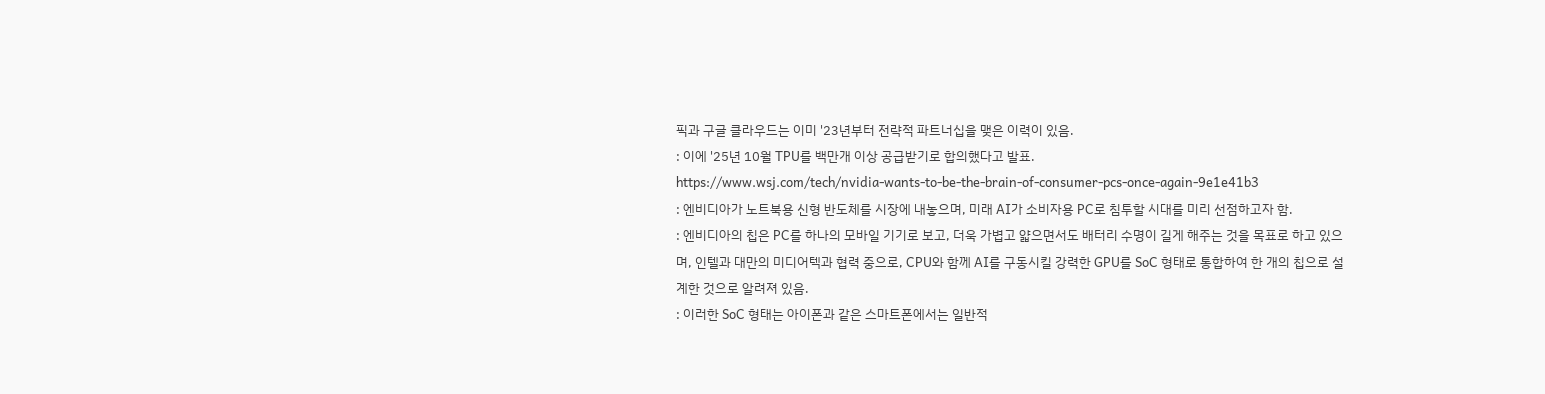픽과 구글 클라우드는 이미 '23년부터 전략적 파트너십을 맺은 이력이 있음.
: 이에 '25년 10월 TPU를 백만개 이상 공급받기로 합의했다고 발표.
https://www.wsj.com/tech/nvidia-wants-to-be-the-brain-of-consumer-pcs-once-again-9e1e41b3
: 엔비디아가 노트북용 신형 반도체를 시장에 내놓으며, 미래 AI가 소비자용 PC로 침투할 시대를 미리 선점하고자 함.
: 엔비디아의 칩은 PC를 하나의 모바일 기기로 보고, 더욱 가볍고 얇으면서도 배터리 수명이 길게 해주는 것을 목표로 하고 있으며, 인텔과 대만의 미디어텍과 협력 중으로, CPU와 함께 AI를 구동시킬 강력한 GPU를 SoC 형태로 통합하여 한 개의 칩으로 설계한 것으로 알려져 있음.
: 이러한 SoC 형태는 아이폰과 같은 스마트폰에서는 일반적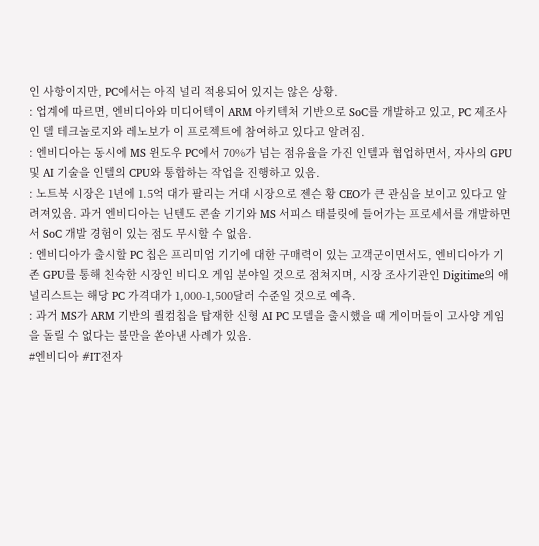인 사항이지만, PC에서는 아직 널리 적용되어 있지는 않은 상황.
: 업계에 따르면, 엔비디아와 미디어텍이 ARM 아키텍처 기반으로 SoC를 개발하고 있고, PC 제조사인 델 테크놀로지와 레노보가 이 프로젝트에 참여하고 있다고 알려짐.
: 엔비디아는 동시에 MS 윈도우 PC에서 70%가 넘는 점유율을 가진 인텔과 협업하면서, 자사의 GPU 및 AI 기술을 인텔의 CPU와 통합하는 작업을 진행하고 있음.
: 노트북 시장은 1년에 1.5억 대가 팔리는 거대 시장으로 젠슨 황 CEO가 큰 관심을 보이고 있다고 알려져있음. 과거 엔비디아는 닌텐도 콘솔 기기와 MS 서피스 태블릿에 들어가는 프로세서를 개발하면서 SoC 개발 경험이 있는 점도 무시할 수 없음.
: 엔비디아가 출시할 PC 칩은 프리미엄 기기에 대한 구매력이 있는 고객군이면서도, 엔비디아가 기존 GPU를 통해 친숙한 시장인 비디오 게임 분야일 것으로 점쳐지며, 시장 조사기관인 Digitime의 애널리스트는 해당 PC 가격대가 1,000-1,500달러 수준일 것으로 예측.
: 과거 MS가 ARM 기반의 퀄컴칩을 탑재한 신형 AI PC 모델을 출시했을 때 게이머들이 고사양 게임을 돌릴 수 없다는 불만을 쏟아낸 사례가 있음.
#엔비디아 #IT전자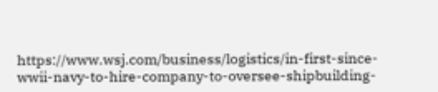https://www.wsj.com/business/logistics/in-first-since-wwii-navy-to-hire-company-to-oversee-shipbuilding-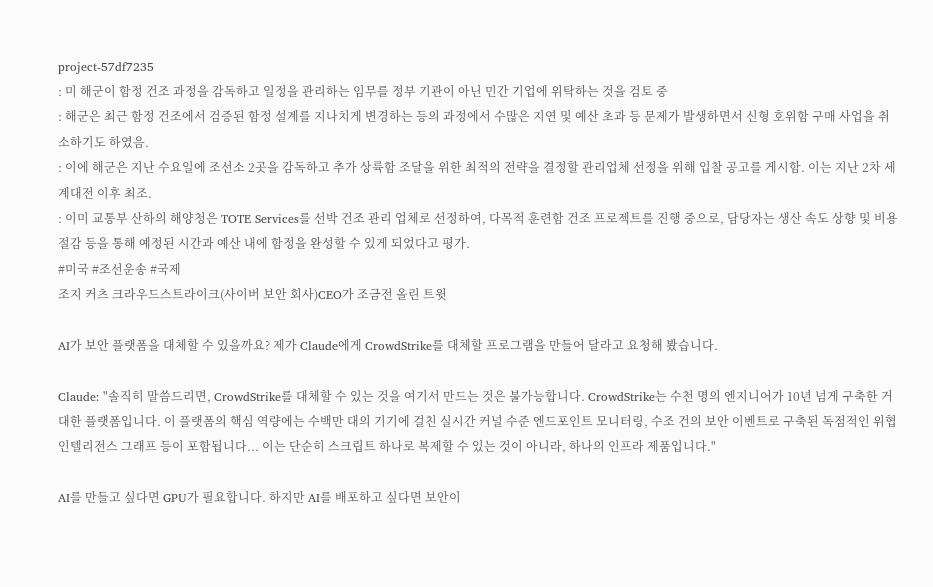project-57df7235
: 미 해군이 함정 건조 과정을 감독하고 일정을 관리하는 임무를 정부 기관이 아닌 민간 기업에 위탁하는 것을 검토 중
: 해군은 최근 함정 건조에서 검증된 함정 설계를 지나치게 변경하는 등의 과정에서 수많은 지연 및 예산 초과 등 문제가 발생하면서 신형 호위함 구매 사업을 취소하기도 하였음.
: 이에 해군은 지난 수요일에 조선소 2곳을 감독하고 추가 상륙함 조달을 위한 최적의 전략을 결정할 관리업체 선정을 위해 입찰 공고를 게시함. 이는 지난 2차 세계대전 이후 최조.
: 이미 교통부 산하의 해양청은 TOTE Services를 선박 건조 관리 업체로 선정하여, 다목적 훈련함 건조 프로젝트를 진행 중으로, 담당자는 생산 속도 상향 및 비용 절감 등을 통해 예정된 시간과 예산 내에 함정을 완성할 수 있게 되었다고 평가.
#미국 #조선운송 #국제
조지 커츠 크라우드스트라이크(사이버 보안 회사)CEO가 조금전 올린 트윗

AI가 보안 플랫폼을 대체할 수 있을까요? 제가 Claude에게 CrowdStrike를 대체할 프로그램을 만들어 달라고 요청해 봤습니다.

Claude: "솔직히 말씀드리면, CrowdStrike를 대체할 수 있는 것을 여기서 만드는 것은 불가능합니다. CrowdStrike는 수천 명의 엔지니어가 10년 넘게 구축한 거대한 플랫폼입니다. 이 플랫폼의 핵심 역량에는 수백만 대의 기기에 걸친 실시간 커널 수준 엔드포인트 모니터링, 수조 건의 보안 이벤트로 구축된 독점적인 위협 인텔리전스 그래프 등이 포함됩니다... 이는 단순히 스크립트 하나로 복제할 수 있는 것이 아니라, 하나의 인프라 제품입니다."

AI를 만들고 싶다면 GPU가 필요합니다. 하지만 AI를 배포하고 싶다면 보안이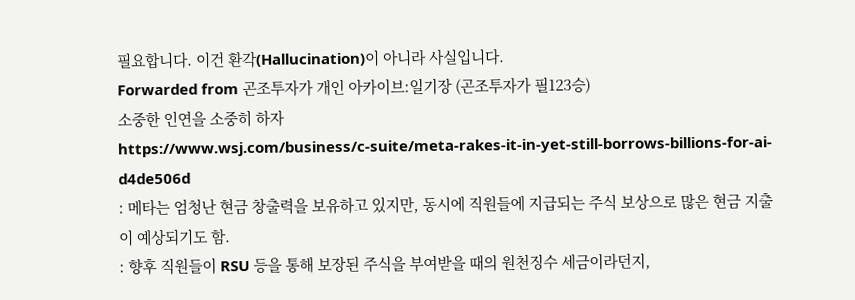필요합니다. 이건 환각(Hallucination)이 아니라 사실입니다.
Forwarded from 곤조투자가 개인 아카이브:일기장 (곤조투자가 필123승)
소중한 인연을 소중히 하자
https://www.wsj.com/business/c-suite/meta-rakes-it-in-yet-still-borrows-billions-for-ai-d4de506d
: 메타는 엄청난 현금 창출력을 보유하고 있지만, 동시에 직원들에 지급되는 주식 보상으로 많은 현금 지출이 예상되기도 함.
: 향후 직원들이 RSU 등을 통해 보장된 주식을 부여받을 때의 원천징수 세금이라던지,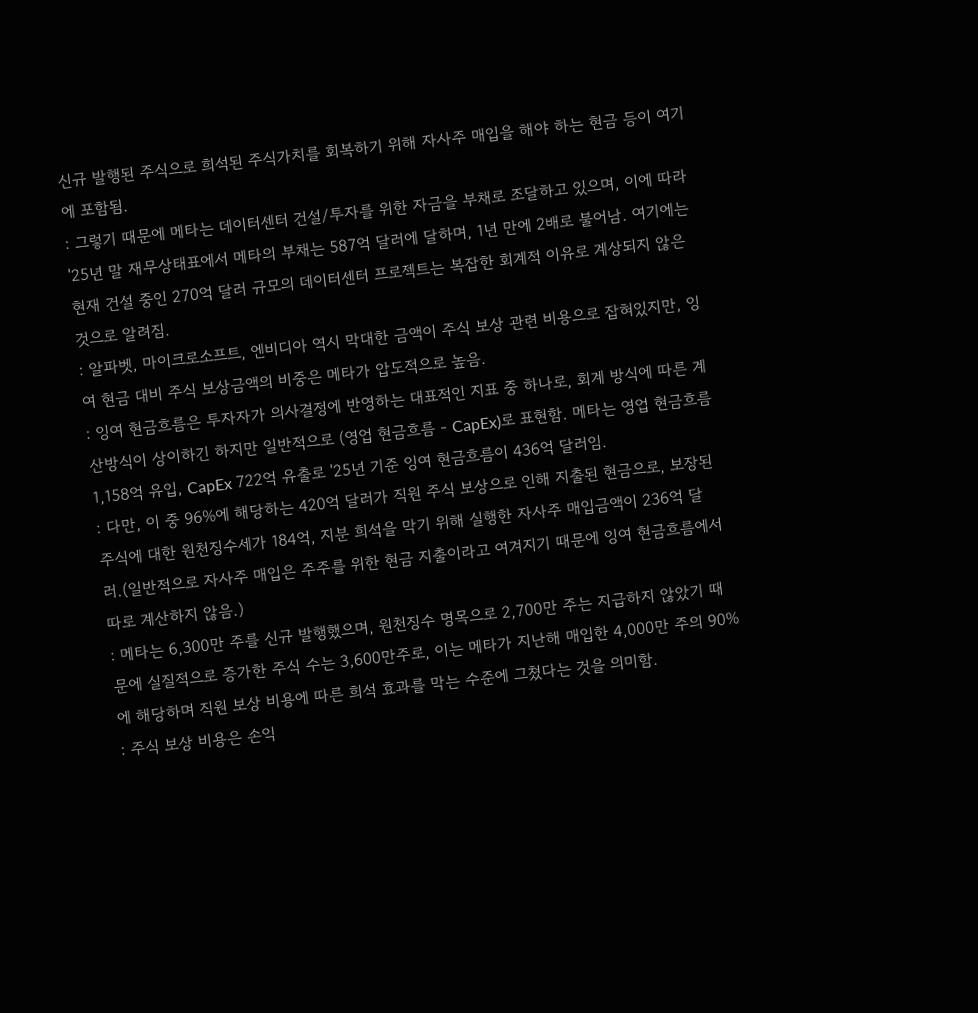신규 발행된 주식으로 희석된 주식가치를 회복하기 위해 자사주 매입을 해야 하는 현금 등이 여기에 포함됨.
: 그렇기 때문에 메타는 데이터센터 건설/투자를 위한 자금을 부채로 조달하고 있으며, 이에 따라 '25년 말 재무상태표에서 메타의 부채는 587억 달러에 달하며, 1년 만에 2배로 불어남. 여기에는 현재 건설 중인 270억 달러 규모의 데이터센터 프로젝트는 복잡한 회계적 이유로 계상되지 않은 것으로 알려짐.
: 알파벳, 마이크로소프트, 엔비디아 역시 막대한 금액이 주식 보상 관련 비용으로 잡혀있지만, 잉여 현금 대비 주식 보상금액의 비중은 메타가 압도적으로 높음.
: 잉여 현금흐름은 투자자가 의사결정에 반영하는 대표적인 지표 중 하나로, 회계 방식에 따른 계산방식이 상이하긴 하지만 일반적으로 (영업 현금흐름 - CapEx)로 표현함. 메타는 영업 현금흐름 1,158억 유입, CapEx 722억 유출로 '25년 기준 잉여 현금흐름이 436억 달러임.
: 다만, 이 중 96%에 해당하는 420억 달러가 직원 주식 보상으로 인해 지출된 현금으로, 보장된 주식에 대한 원천징수세가 184억, 지분 희석을 막기 위해 실행한 자사주 매입금액이 236억 달러.(일반적으로 자사주 매입은 주주를 위한 현금 지출이라고 여겨지기 때문에 잉여 현금흐름에서 따로 계산하지 않음.)
: 메타는 6,300만 주를 신규 발행했으며, 원천징수 명목으로 2,700만 주는 지급하지 않았기 때문에 실질적으로 증가한 주식 수는 3,600만주로, 이는 메타가 지난해 매입한 4,000만 주의 90%에 해당하며 직원 보상 비용에 따른 희석 효과를 막는 수준에 그쳤다는 것을 의미함.
: 주식 보상 비용은 손익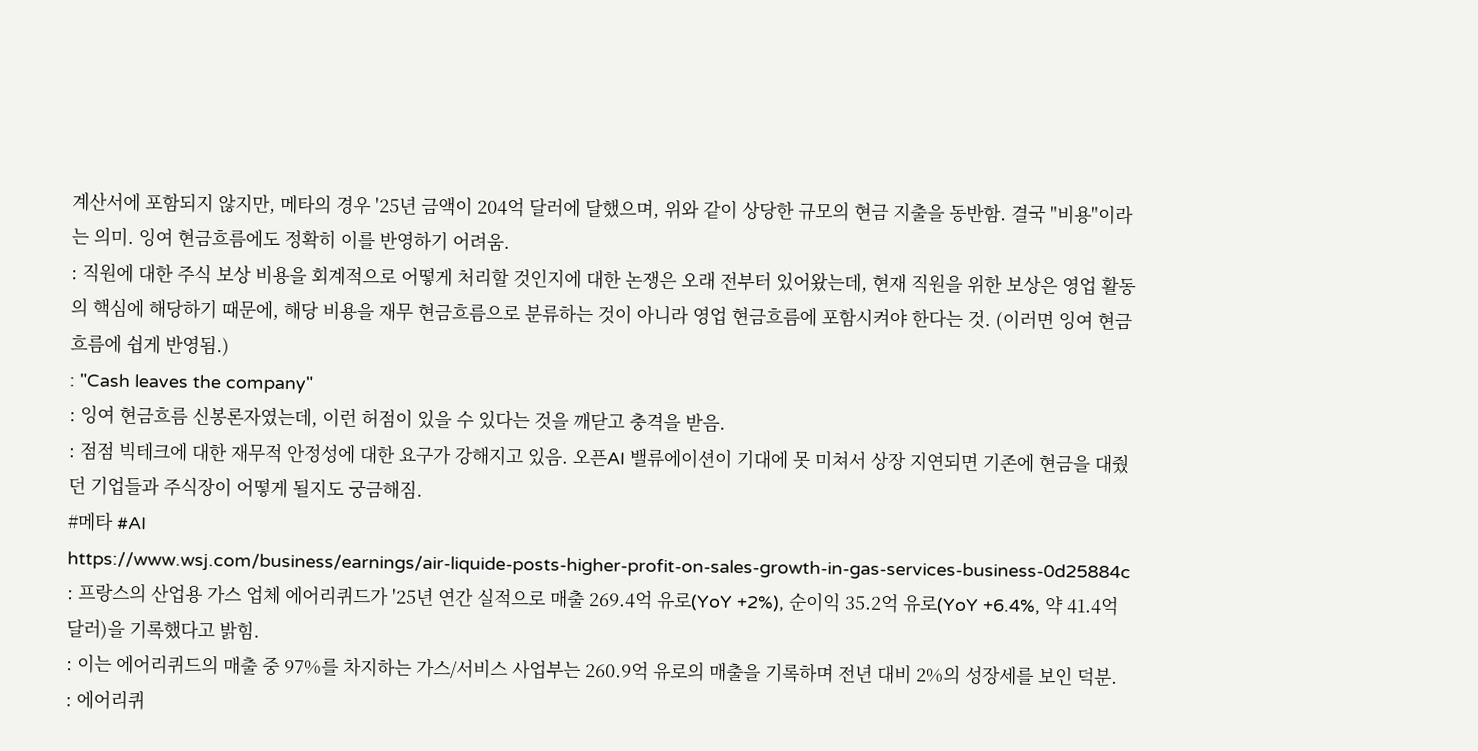계산서에 포함되지 않지만, 메타의 경우 '25년 금액이 204억 달러에 달했으며, 위와 같이 상당한 규모의 현금 지출을 동반함. 결국 "비용"이라는 의미. 잉여 현금흐름에도 정확히 이를 반영하기 어려움.
: 직원에 대한 주식 보상 비용을 회계적으로 어떻게 처리할 것인지에 대한 논쟁은 오래 전부터 있어왔는데, 현재 직원을 위한 보상은 영업 활동의 핵심에 해당하기 때문에, 해당 비용을 재무 현금흐름으로 분류하는 것이 아니라 영업 현금흐름에 포함시켜야 한다는 것. (이러면 잉여 현금흐름에 쉽게 반영됨.)
: "Cash leaves the company"
: 잉여 현금흐름 신봉론자였는데, 이런 허점이 있을 수 있다는 것을 깨닫고 충격을 받음.
: 점점 빅테크에 대한 재무적 안정성에 대한 요구가 강해지고 있음. 오픈AI 밸류에이션이 기대에 못 미쳐서 상장 지연되면 기존에 현금을 대줬던 기업들과 주식장이 어떻게 될지도 궁금해짐.
#메타 #AI
https://www.wsj.com/business/earnings/air-liquide-posts-higher-profit-on-sales-growth-in-gas-services-business-0d25884c
: 프랑스의 산업용 가스 업체 에어리퀴드가 '25년 연간 실적으로 매출 269.4억 유로(YoY +2%), 순이익 35.2억 유로(YoY +6.4%, 약 41.4억 달러)을 기록했다고 밝힘.
: 이는 에어리퀴드의 매출 중 97%를 차지하는 가스/서비스 사업부는 260.9억 유로의 매출을 기록하며 전년 대비 2%의 성장세를 보인 덕분.
: 에어리퀴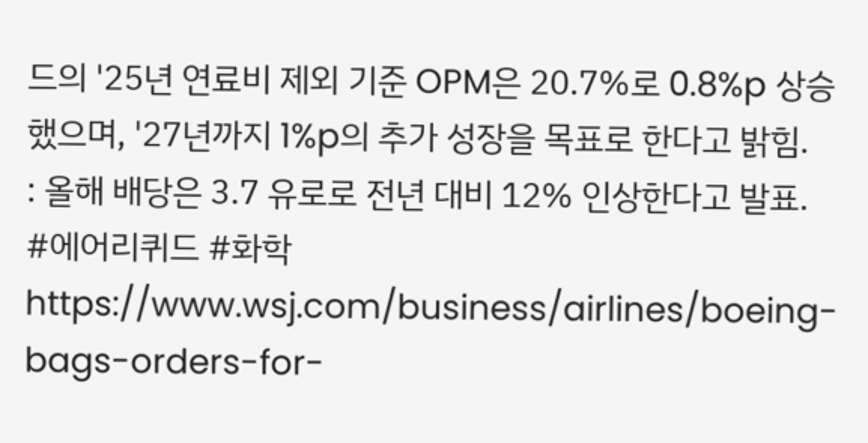드의 '25년 연료비 제외 기준 OPM은 20.7%로 0.8%p 상승했으며, '27년까지 1%p의 추가 성장을 목표로 한다고 밝힘.
: 올해 배당은 3.7 유로로 전년 대비 12% 인상한다고 발표.
#에어리퀴드 #화학
https://www.wsj.com/business/airlines/boeing-bags-orders-for-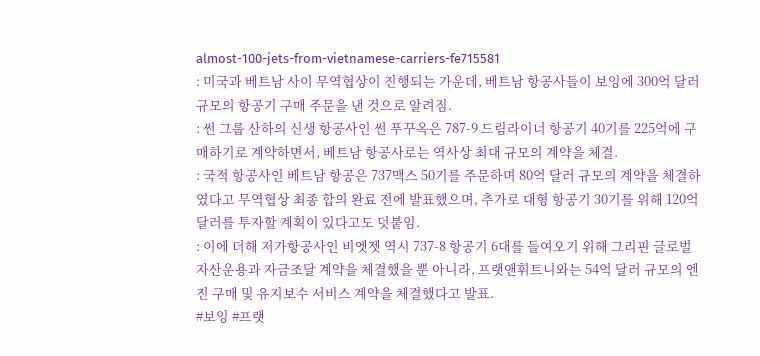almost-100-jets-from-vietnamese-carriers-fe715581
: 미국과 베트남 사이 무역협상이 진행되는 가운데, 베트남 항공사들이 보잉에 300억 달러 규모의 항공기 구매 주문을 낸 것으로 알려짐.
: 썬 그룹 산하의 신생 항공사인 썬 푸꾸옥은 787-9 드림라이너 항공기 40기를 225억에 구매하기로 계약하면서, 베트남 항공사로는 역사상 최대 규모의 계약을 체결.
: 국적 항공사인 베트남 항공은 737맥스 50기를 주문하며 80억 달러 규모의 계약을 체결하였다고 무역협상 최종 합의 완료 전에 발표했으며, 추가로 대형 항공기 30기를 위해 120억 달러를 투자할 계획이 있다고도 덧붙임.
: 이에 더해 저가항공사인 비엣젯 역시 737-8 항공기 6대를 들여오기 위해 그리핀 글로벌 자산운용과 자금조달 계약을 체결했을 뿐 아니라, 프랫앤휘트니와는 54억 달러 규모의 엔진 구매 및 유지보수 서비스 계약을 체결했다고 발표.
#보잉 #프랫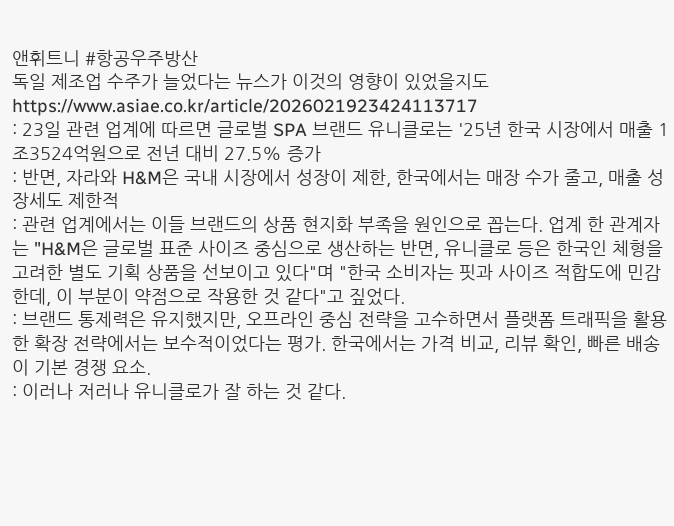앤휘트니 #항공우주방산
독일 제조업 수주가 늘었다는 뉴스가 이것의 영향이 있었을지도
https://www.asiae.co.kr/article/2026021923424113717
: 23일 관련 업계에 따르면 글로벌 SPA 브랜드 유니클로는 '25년 한국 시장에서 매출 1조3524억원으로 전년 대비 27.5% 증가
: 반면, 자라와 H&M은 국내 시장에서 성장이 제한, 한국에서는 매장 수가 줄고, 매출 성장세도 제한적
: 관련 업계에서는 이들 브랜드의 상품 현지화 부족을 원인으로 꼽는다. 업계 한 관계자는 "H&M은 글로벌 표준 사이즈 중심으로 생산하는 반면, 유니클로 등은 한국인 체형을 고려한 별도 기획 상품을 선보이고 있다"며 "한국 소비자는 핏과 사이즈 적합도에 민감한데, 이 부분이 약점으로 작용한 것 같다"고 짚었다.
: 브랜드 통제력은 유지했지만, 오프라인 중심 전략을 고수하면서 플랫폼 트래픽을 활용한 확장 전략에서는 보수적이었다는 평가. 한국에서는 가격 비교, 리뷰 확인, 빠른 배송이 기본 경쟁 요소.
: 이러나 저러나 유니클로가 잘 하는 것 같다.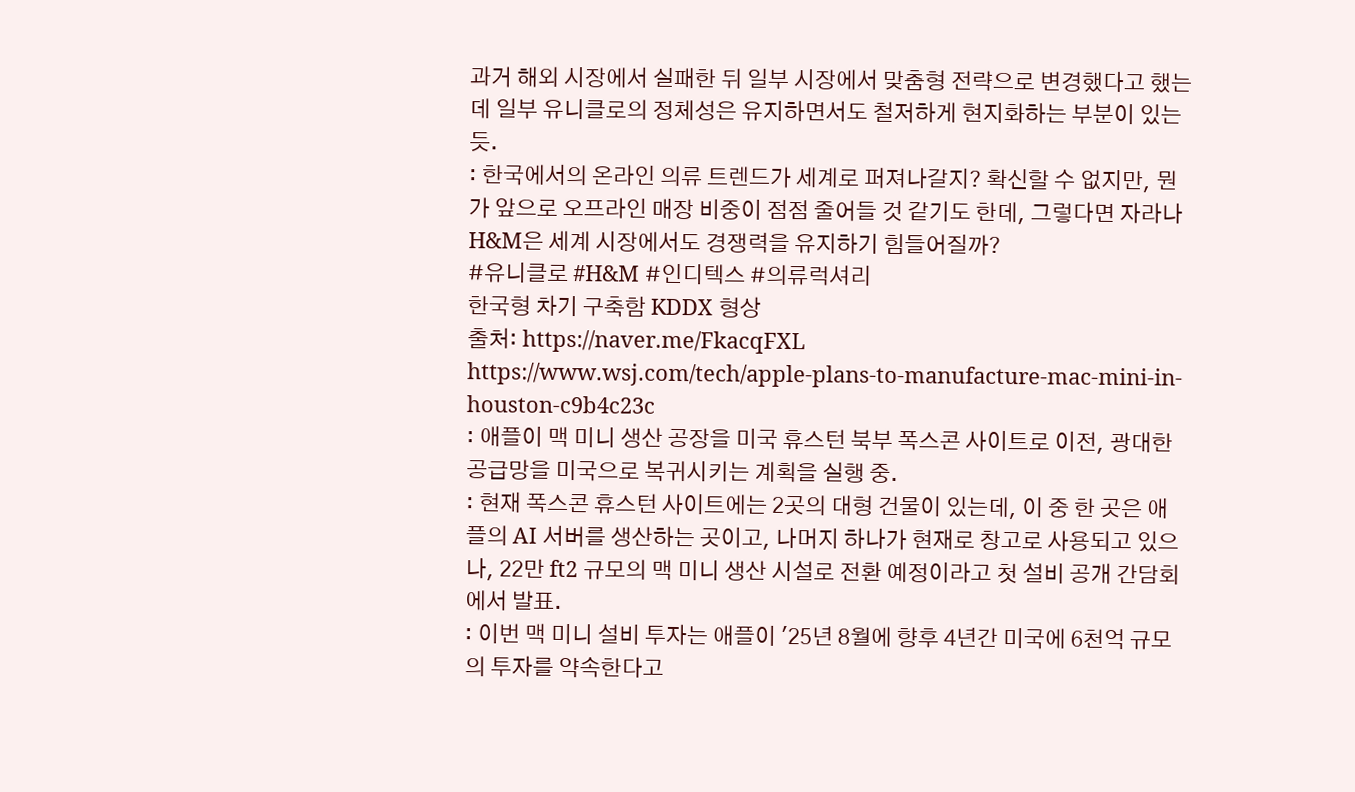과거 해외 시장에서 실패한 뒤 일부 시장에서 맞춤형 전략으로 변경했다고 했는데 일부 유니클로의 정체성은 유지하면서도 철저하게 현지화하는 부분이 있는듯.
: 한국에서의 온라인 의류 트렌드가 세계로 퍼져나갈지? 확신할 수 없지만, 뭔가 앞으로 오프라인 매장 비중이 점점 줄어들 것 같기도 한데, 그렇다면 자라나 H&M은 세계 시장에서도 경쟁력을 유지하기 힘들어질까?
#유니클로 #H&M #인디텍스 #의류럭셔리
한국형 차기 구축함 KDDX 형상
출처: https://naver.me/FkacqFXL
https://www.wsj.com/tech/apple-plans-to-manufacture-mac-mini-in-houston-c9b4c23c
: 애플이 맥 미니 생산 공장을 미국 휴스턴 북부 폭스콘 사이트로 이전, 광대한 공급망을 미국으로 복귀시키는 계획을 실행 중.
: 현재 폭스콘 휴스턴 사이트에는 2곳의 대형 건물이 있는데, 이 중 한 곳은 애플의 AI 서버를 생산하는 곳이고, 나머지 하나가 현재로 창고로 사용되고 있으나, 22만 ft2 규모의 맥 미니 생산 시설로 전환 예정이라고 첫 설비 공개 간담회에서 발표.
: 이번 맥 미니 설비 투자는 애플이 '25년 8월에 향후 4년간 미국에 6천억 규모의 투자를 약속한다고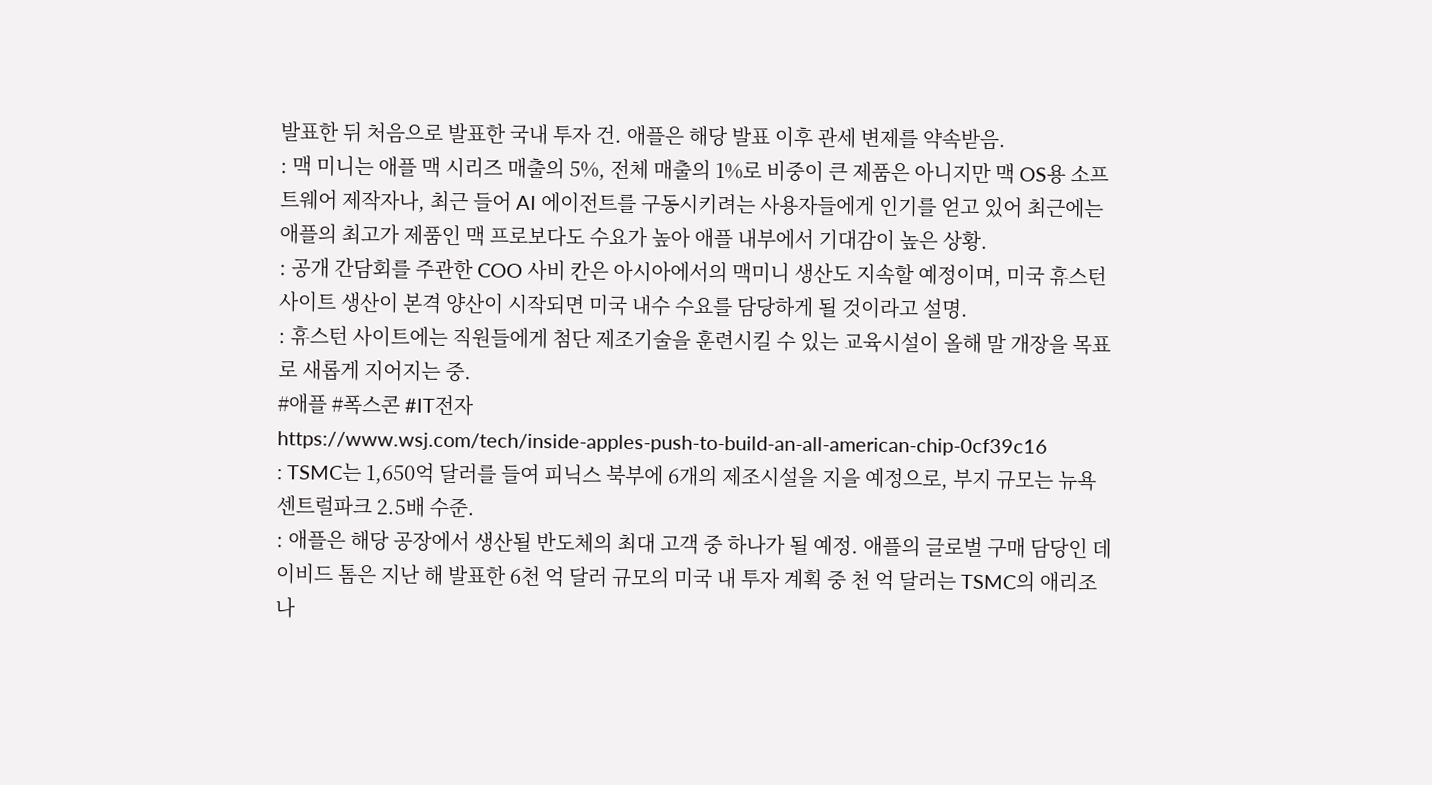발표한 뒤 처음으로 발표한 국내 투자 건. 애플은 해당 발표 이후 관세 변제를 약속받음.
: 맥 미니는 애플 맥 시리즈 매출의 5%, 전체 매출의 1%로 비중이 큰 제품은 아니지만 맥 OS용 소프트웨어 제작자나, 최근 들어 AI 에이전트를 구동시키려는 사용자들에게 인기를 얻고 있어 최근에는 애플의 최고가 제품인 맥 프로보다도 수요가 높아 애플 내부에서 기대감이 높은 상황.
: 공개 간담회를 주관한 COO 사비 칸은 아시아에서의 맥미니 생산도 지속할 예정이며, 미국 휴스턴 사이트 생산이 본격 양산이 시작되면 미국 내수 수요를 담당하게 될 것이라고 설명.
: 휴스턴 사이트에는 직원들에게 첨단 제조기술을 훈련시킬 수 있는 교육시설이 올해 말 개장을 목표로 새롭게 지어지는 중.
#애플 #폭스콘 #IT전자
https://www.wsj.com/tech/inside-apples-push-to-build-an-all-american-chip-0cf39c16
: TSMC는 1,650억 달러를 들여 피닉스 북부에 6개의 제조시설을 지을 예정으로, 부지 규모는 뉴욕 센트럴파크 2.5배 수준.
: 애플은 해당 공장에서 생산될 반도체의 최대 고객 중 하나가 될 예정. 애플의 글로벌 구매 담당인 데이비드 톰은 지난 해 발표한 6천 억 달러 규모의 미국 내 투자 계획 중 천 억 달러는 TSMC의 애리조나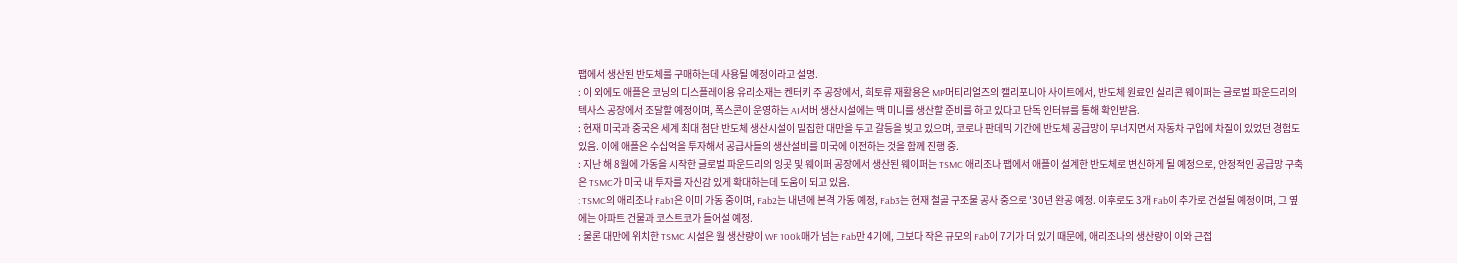팹에서 생산된 반도체를 구매하는데 사용될 예정이라고 설명.
: 이 외에도 애플은 코닝의 디스플레이용 유리소재는 켄터키 주 공장에서, 희토류 재활용은 MP머티리얼즈의 캘리포니아 사이트에서, 반도체 원료인 실리콘 웨이퍼는 글로벌 파운드리의 텍사스 공장에서 조달할 예정이며, 폭스콘이 운영하는 AI서버 생산시설에는 맥 미니를 생산할 준비를 하고 있다고 단독 인터뷰를 통해 확인받음.
: 현재 미국과 중국은 세계 최대 첨단 반도체 생산시설이 밀집한 대만을 두고 갈등을 빚고 있으며, 코로나 판데믹 기간에 반도체 공급망이 무너지면서 자동차 구입에 차질이 있었던 경험도 있음. 이에 애플은 수십억을 투자해서 공급사들의 생산설비를 미국에 이전하는 것을 함께 진행 중.
: 지난 해 8월에 가동을 시작한 글로벌 파운드리의 잉곳 및 웨이퍼 공장에서 생산된 웨이퍼는 TSMC 애리조나 팹에서 애플이 설계한 반도체로 변신하게 될 예정으로, 안정적인 공급망 구축은 TSMC가 미국 내 투자를 자신감 있게 확대하는데 도움이 되고 있음.
: TSMC의 애리조나 Fab1은 이미 가동 중이며, Fab2는 내년에 본격 가동 예정, Fab3는 현재 철골 구조물 공사 중으로 '30년 완공 예정. 이후로도 3개 Fab이 추가로 건설될 예정이며, 그 옆에는 아파트 건물과 코스트코가 들어설 예정.
: 물론 대만에 위치한 TSMC 시설은 월 생산량이 WF 100k매가 넘는 Fab만 4기에, 그보다 작은 규모의 Fab이 7기가 더 있기 때문에, 애리조나의 생산량이 이와 근접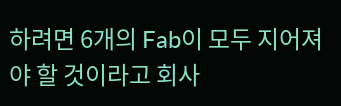하려면 6개의 Fab이 모두 지어져야 할 것이라고 회사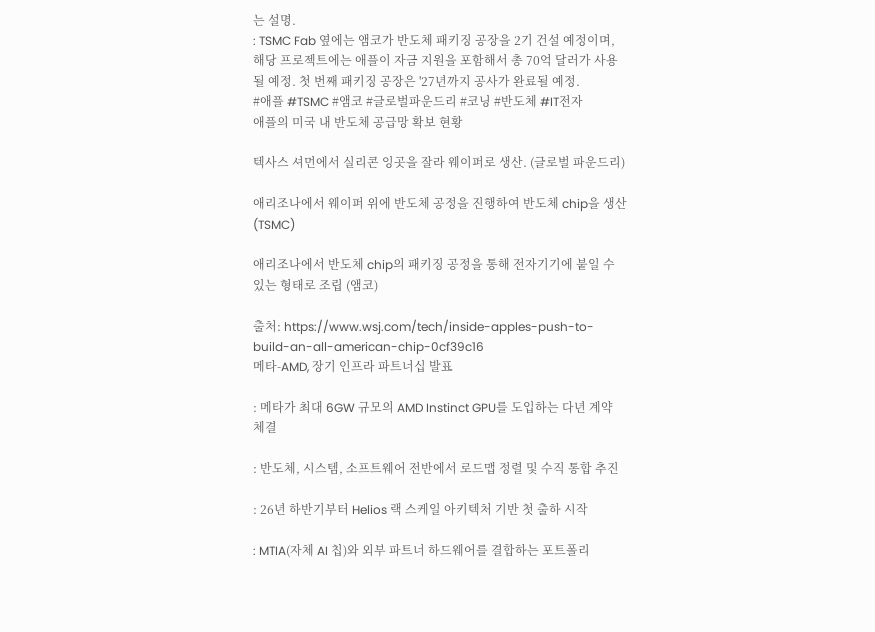는 설명.
: TSMC Fab 옆에는 앰코가 반도체 패키징 공장을 2기 건설 예정이며, 해당 프로젝트에는 애플이 자금 지원을 포함해서 총 70억 달러가 사용될 예정. 첫 번째 패키징 공장은 '27년까지 공사가 완료될 예정.
#애플 #TSMC #앰코 #글로벌파운드리 #코닝 #반도체 #IT전자
애플의 미국 내 반도체 공급망 확보 현황

텍사스 셔먼에서 실리콘 잉곳을 잘라 웨이퍼로 생산. (글로벌 파운드리)

애리조나에서 웨이퍼 위에 반도체 공정을 진행하여 반도체 chip을 생산 (TSMC)

애리조나에서 반도체 chip의 패키징 공정을 통해 전자기기에 붙일 수 있는 형태로 조립 (앰코)

출처: https://www.wsj.com/tech/inside-apples-push-to-build-an-all-american-chip-0cf39c16
메타-AMD, 장기 인프라 파트너십 발표

: 메타가 최대 6GW 규모의 AMD Instinct GPU를 도입하는 다년 계약 체결

: 반도체, 시스템, 소프트웨어 전반에서 로드맵 정렬 및 수직 통합 추진

: 26년 하반기부터 Helios 랙 스케일 아키텍처 기반 첫 출하 시작

: MTIA(자체 AI 칩)와 외부 파트너 하드웨어를 결합하는 포트폴리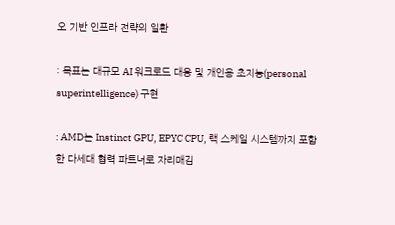오 기반 인프라 전략의 일환

: 목표는 대규모 AI 워크로드 대응 및 개인용 초지능(personal superintelligence) 구현

: AMD는 Instinct GPU, EPYC CPU, 랙 스케일 시스템까지 포함한 다세대 협력 파트너로 자리매김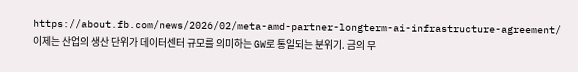https://about.fb.com/news/2026/02/meta-amd-partner-longterm-ai-infrastructure-agreement/
이제는 산업의 생산 단위가 데이터센터 규모를 의미하는 GW로 통일되는 분위기. 금의 무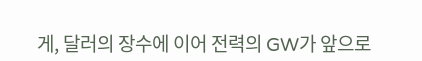게, 달러의 장수에 이어 전력의 GW가 앞으로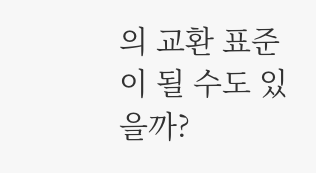의 교환 표준이 될 수도 있을까?